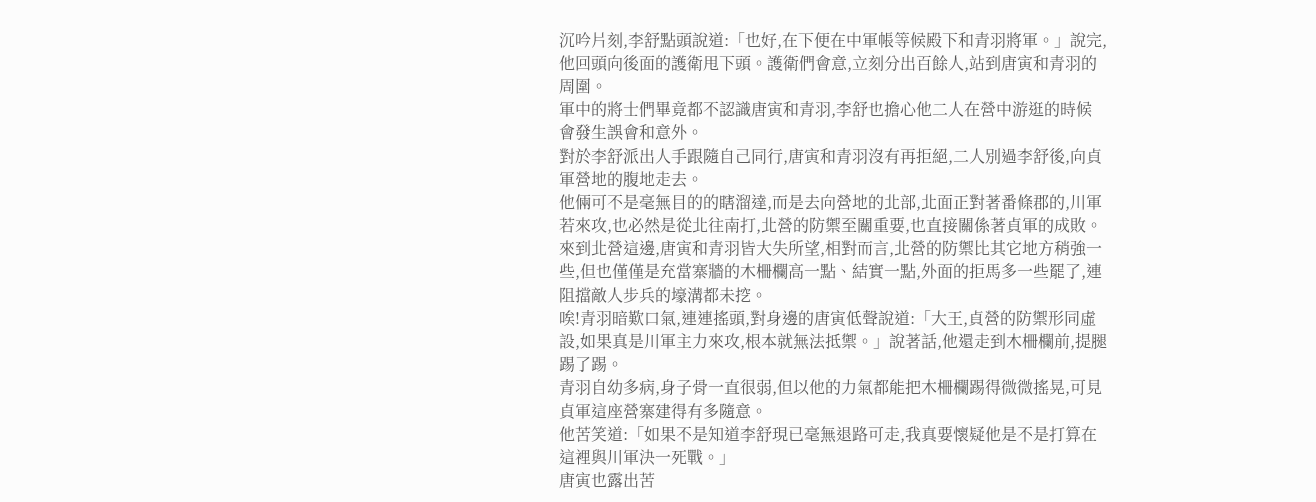沉吟片刻,李舒點頭說道:「也好,在下便在中軍帳等候殿下和青羽將軍。」說完,他回頭向後面的護衛甩下頭。護衛們會意,立刻分出百餘人,站到唐寅和青羽的周圍。
軍中的將士們畢竟都不認識唐寅和青羽,李舒也擔心他二人在營中游逛的時候會發生誤會和意外。
對於李舒派出人手跟隨自己同行,唐寅和青羽沒有再拒絕,二人別過李舒後,向貞軍營地的腹地走去。
他倆可不是毫無目的的瞎溜達,而是去向營地的北部,北面正對著番條郡的,川軍若來攻,也必然是從北往南打,北營的防禦至關重要,也直接關係著貞軍的成敗。
來到北營這邊,唐寅和青羽皆大失所望,相對而言,北營的防禦比其它地方稍強一些,但也僅僅是充當寨牆的木柵欄高一點、結實一點,外面的拒馬多一些罷了,連阻擋敵人步兵的壕溝都未挖。
唉!青羽暗歎口氣,連連搖頭,對身邊的唐寅低聲說道:「大王,貞營的防禦形同虛設,如果真是川軍主力來攻,根本就無法抵禦。」說著話,他還走到木柵欄前,提腿踢了踢。
青羽自幼多病,身子骨一直很弱,但以他的力氣都能把木柵欄踢得微微搖晃,可見貞軍這座營寨建得有多隨意。
他苦笑道:「如果不是知道李舒現已毫無退路可走,我真要懷疑他是不是打算在這裡與川軍決一死戰。」
唐寅也露出苦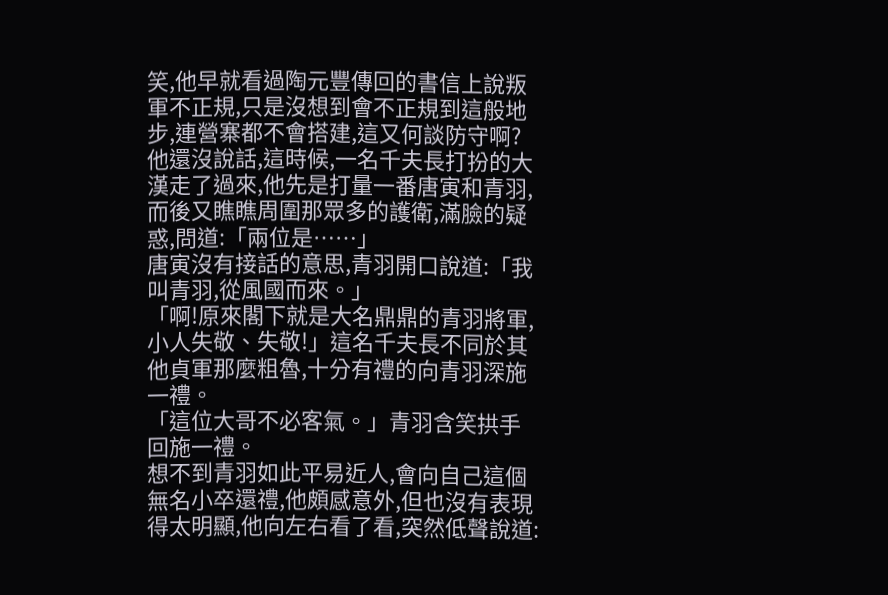笑,他早就看過陶元豐傳回的書信上說叛軍不正規,只是沒想到會不正規到這般地步,連營寨都不會搭建,這又何談防守啊?
他還沒說話,這時候,一名千夫長打扮的大漢走了過來,他先是打量一番唐寅和青羽,而後又瞧瞧周圍那眾多的護衛,滿臉的疑惑,問道:「兩位是……」
唐寅沒有接話的意思,青羽開口說道:「我叫青羽,從風國而來。」
「啊!原來閣下就是大名鼎鼎的青羽將軍,小人失敬、失敬!」這名千夫長不同於其他貞軍那麼粗魯,十分有禮的向青羽深施一禮。
「這位大哥不必客氣。」青羽含笑拱手回施一禮。
想不到青羽如此平易近人,會向自己這個無名小卒還禮,他頗感意外,但也沒有表現得太明顯,他向左右看了看,突然低聲說道: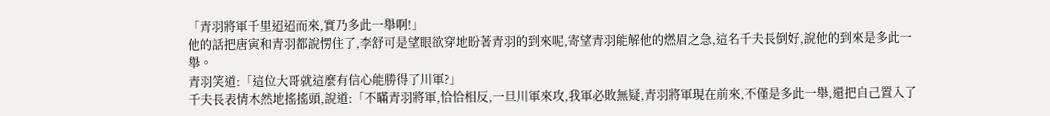「青羽將軍千里迢迢而來,實乃多此一舉啊!」
他的話把唐寅和青羽都說愣住了,李舒可是望眼欲穿地盼著青羽的到來呢,寄望青羽能解他的燃眉之急,這名千夫長倒好,說他的到來是多此一舉。
青羽笑道:「這位大哥就這麼有信心能勝得了川軍?」
千夫長表情木然地搖搖頭,說道:「不瞞青羽將軍,恰恰相反,一旦川軍來攻,我軍必敗無疑,青羽將軍現在前來,不僅是多此一舉,還把自己置入了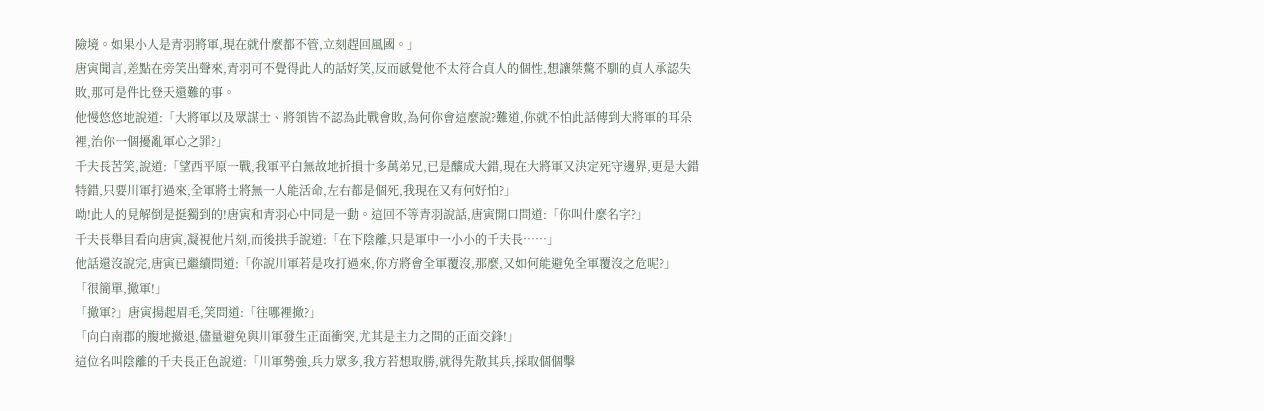險境。如果小人是青羽將軍,現在就什麼都不管,立刻趕回風國。」
唐寅聞言,差點在旁笑出聲來,青羽可不覺得此人的話好笑,反而感覺他不太符合貞人的個性,想讓桀驁不馴的貞人承認失敗,那可是件比登天還難的事。
他慢悠悠地說道:「大將軍以及眾謀士、將領皆不認為此戰會敗,為何你會這麼說?難道,你就不怕此話傳到大將軍的耳朵裡,治你一個擾亂軍心之罪?」
千夫長苦笑,說道:「望西平原一戰,我軍平白無故地折損十多萬弟兄,已是釀成大錯,現在大將軍又決定死守邊界,更是大錯特錯,只要川軍打過來,全軍將士將無一人能活命,左右都是個死,我現在又有何好怕?」
呦!此人的見解倒是挺獨到的!唐寅和青羽心中同是一動。這回不等青羽說話,唐寅開口問道:「你叫什麼名字?」
千夫長舉目看向唐寅,凝視他片刻,而後拱手說道:「在下陰離,只是軍中一小小的千夫長……」
他話還沒說完,唐寅已繼續問道:「你說川軍若是攻打過來,你方將會全軍覆沒,那麼,又如何能避免全軍覆沒之危呢?」
「很簡單,撤軍!」
「撤軍?」唐寅揚起眉毛,笑問道:「往哪裡撤?」
「向白南郡的腹地撤退,儘量避免與川軍發生正面衝突,尤其是主力之間的正面交鋒!」
這位名叫陰離的千夫長正色說道:「川軍勢強,兵力眾多,我方若想取勝,就得先散其兵,採取個個擊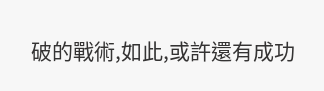破的戰術,如此,或許還有成功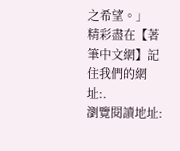之希望。」
精彩盡在【著筆中文網】記住我們的網址:.
瀏覽閱讀地址: